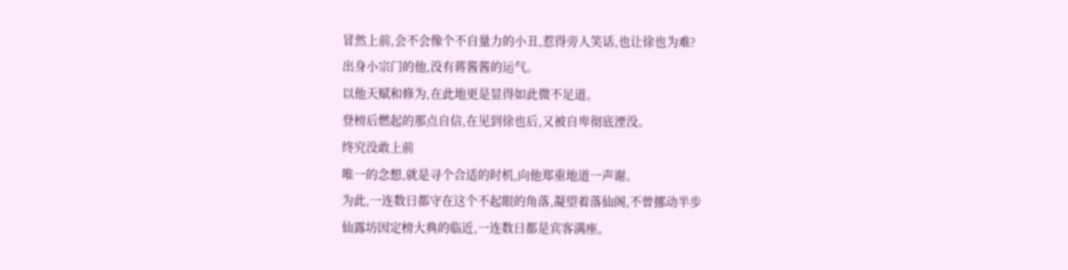冒然上前,会不会像个不自量力的小丑,惹得旁人笑话,也让徐也为难?
出身小宗门的他,没有蒋酱酱的运气。
以他天赋和修为,在此地更是显得如此微不足道。
登榜后燃起的那点自信,在见到徐也后,又被自卑彻底湮没。
终究没敢上前
唯一的念想,就是寻个合适的时机,向他郑重地道一声谢。
为此,一连数日都守在这个不起眼的角落,凝望着落仙阁,不曾挪动半步
仙露坊因定榜大典的临近,一连数日都是宾客满座。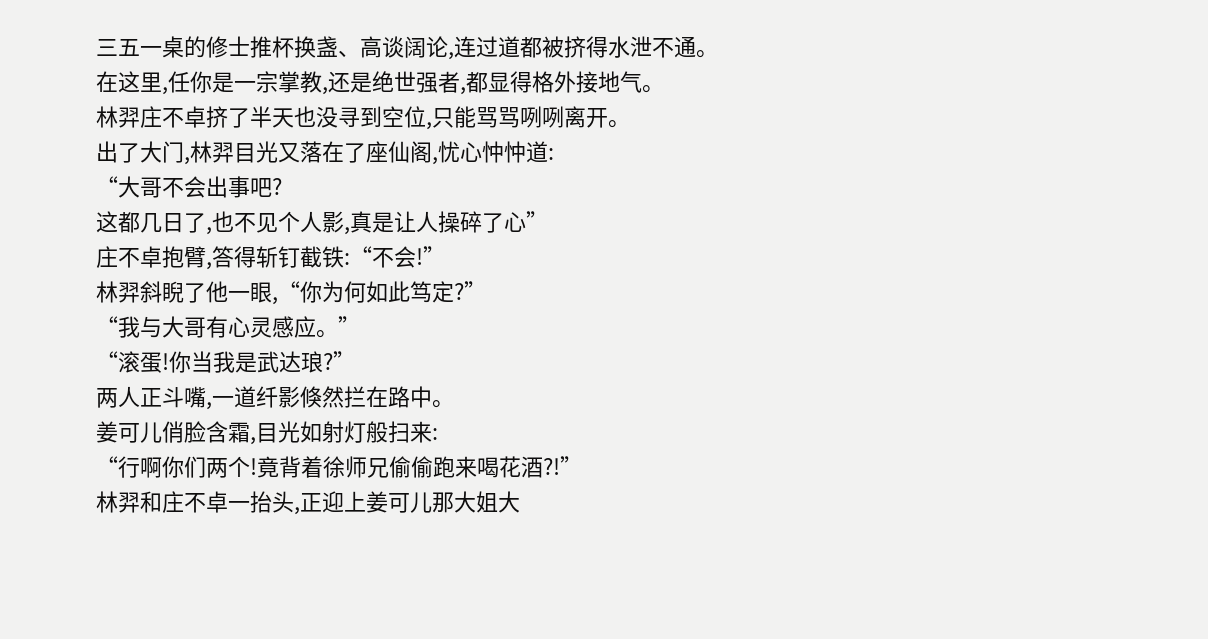三五一桌的修士推杯换盏、高谈阔论,连过道都被挤得水泄不通。
在这里,任你是一宗掌教,还是绝世强者,都显得格外接地气。
林羿庄不卓挤了半天也没寻到空位,只能骂骂咧咧离开。
出了大门,林羿目光又落在了座仙阁,忧心忡忡道:
“大哥不会出事吧?
这都几日了,也不见个人影,真是让人操碎了心”
庄不卓抱臂,答得斩钉截铁:“不会!”
林羿斜睨了他一眼,“你为何如此笃定?”
“我与大哥有心灵感应。”
“滚蛋!你当我是武达琅?”
两人正斗嘴,一道纤影倏然拦在路中。
姜可儿俏脸含霜,目光如射灯般扫来:
“行啊你们两个!竟背着徐师兄偷偷跑来喝花酒?!”
林羿和庄不卓一抬头,正迎上姜可儿那大姐大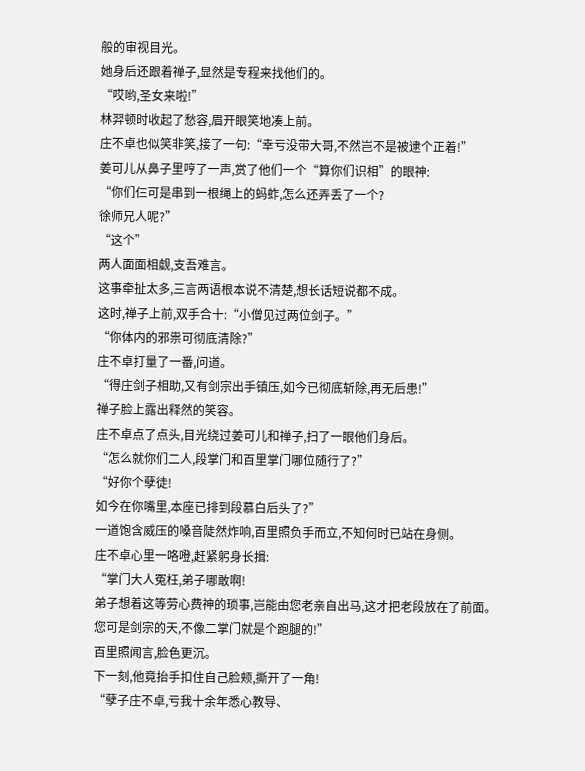般的审视目光。
她身后还跟着禅子,显然是专程来找他们的。
“哎哟,圣女来啦!”
林羿顿时收起了愁容,眉开眼笑地凑上前。
庄不卓也似笑非笑,接了一句:“幸亏没带大哥,不然岂不是被逮个正着!”
姜可儿从鼻子里哼了一声,赏了他们一个“算你们识相”的眼神:
“你们仨可是串到一根绳上的蚂蚱,怎么还弄丢了一个?
徐师兄人呢?”
“这个”
两人面面相觑,支吾难言。
这事牵扯太多,三言两语根本说不清楚,想长话短说都不成。
这时,禅子上前,双手合十:“小僧见过两位剑子。”
“你体内的邪祟可彻底清除?”
庄不卓打量了一番,问道。
“得庄剑子相助,又有剑宗出手镇压,如今已彻底斩除,再无后患!”
禅子脸上露出释然的笑容。
庄不卓点了点头,目光绕过姜可儿和禅子,扫了一眼他们身后。
“怎么就你们二人,段掌门和百里掌门哪位随行了?”
“好你个孽徒!
如今在你嘴里,本座已排到段慕白后头了?”
一道饱含威压的嗓音陡然炸响,百里照负手而立,不知何时已站在身侧。
庄不卓心里一咯噔,赶紧躬身长揖:
“掌门大人冤枉,弟子哪敢啊!
弟子想着这等劳心费神的琐事,岂能由您老亲自出马,这才把老段放在了前面。
您可是剑宗的天,不像二掌门就是个跑腿的!”
百里照闻言,脸色更沉。
下一刻,他竟抬手扣住自己脸颊,撕开了一角!
“孽子庄不卓,亏我十余年悉心教导、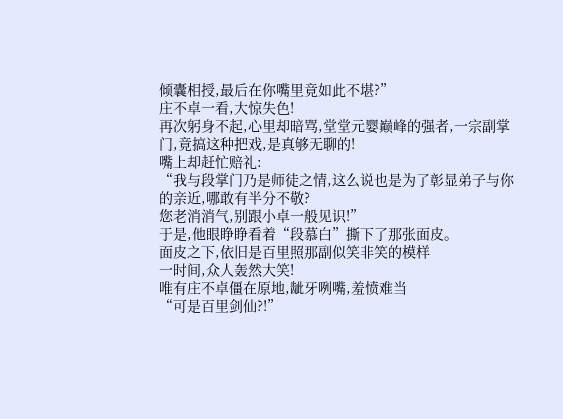倾囊相授,最后在你嘴里竟如此不堪?”
庄不卓一看,大惊失色!
再次躬身不起,心里却暗骂,堂堂元婴巅峰的强者,一宗副掌门,竟搞这种把戏,是真够无聊的!
嘴上却赶忙赔礼:
“我与段掌门乃是师徒之情,这么说也是为了彰显弟子与你的亲近,哪敢有半分不敬?
您老消消气,别跟小卓一般见识!”
于是,他眼睁睁看着“段慕白”撕下了那张面皮。
面皮之下,依旧是百里照那副似笑非笑的模样
一时间,众人轰然大笑!
唯有庄不卓僵在原地,龇牙咧嘴,羞愤难当
“可是百里剑仙?!”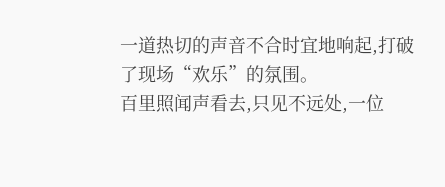一道热切的声音不合时宜地响起,打破了现场“欢乐”的氛围。
百里照闻声看去,只见不远处,一位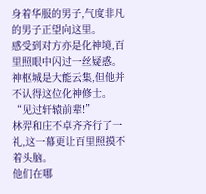身着华服的男子,气度非凡的男子正望向这里。
感受到对方亦是化神境,百里照眼中闪过一丝疑惑。
神枢城是大能云集,但他并不认得这位化神修士。
“见过轩辕前辈!”
林羿和庄不卓齐齐行了一礼,这一幕更让百里照摸不着头脑。
他们在哪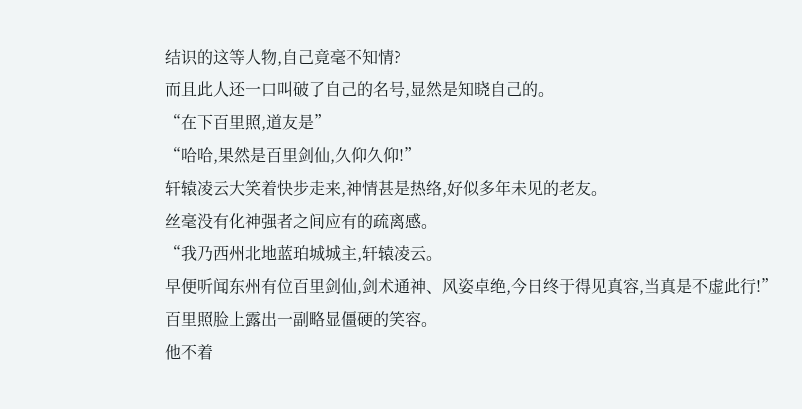结识的这等人物,自己竟毫不知情?
而且此人还一口叫破了自己的名号,显然是知晓自己的。
“在下百里照,道友是”
“哈哈,果然是百里剑仙,久仰久仰!”
轩辕凌云大笑着快步走来,神情甚是热络,好似多年未见的老友。
丝毫没有化神强者之间应有的疏离感。
“我乃西州北地蓝珀城城主,轩辕凌云。
早便听闻东州有位百里剑仙,剑术通神、风姿卓绝,今日终于得见真容,当真是不虚此行!”
百里照脸上露出一副略显僵硬的笑容。
他不着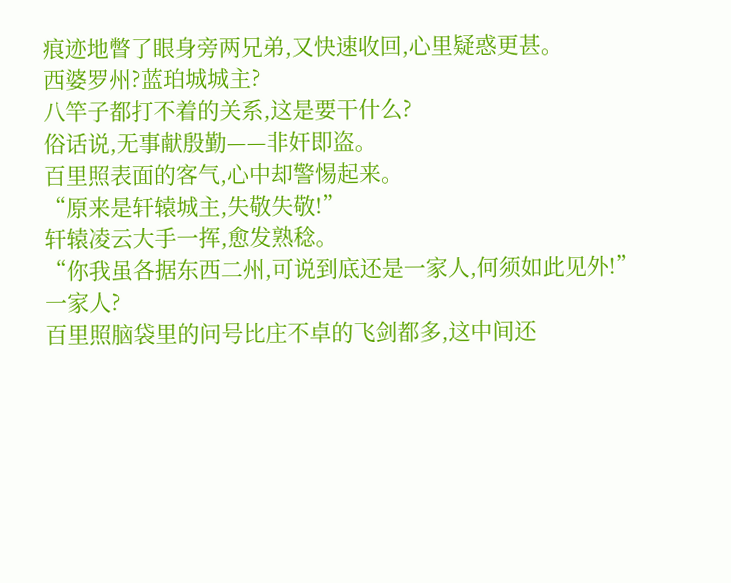痕迹地瞥了眼身旁两兄弟,又快速收回,心里疑惑更甚。
西婆罗州?蓝珀城城主?
八竿子都打不着的关系,这是要干什么?
俗话说,无事献殷勤——非奸即盗。
百里照表面的客气,心中却警惕起来。
“原来是轩辕城主,失敬失敬!”
轩辕凌云大手一挥,愈发熟稔。
“你我虽各据东西二州,可说到底还是一家人,何须如此见外!”
一家人?
百里照脑袋里的问号比庄不卓的飞剑都多,这中间还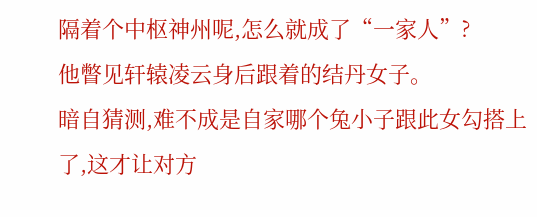隔着个中枢神州呢,怎么就成了“一家人”?
他瞥见轩辕凌云身后跟着的结丹女子。
暗自猜测,难不成是自家哪个兔小子跟此女勾搭上了,这才让对方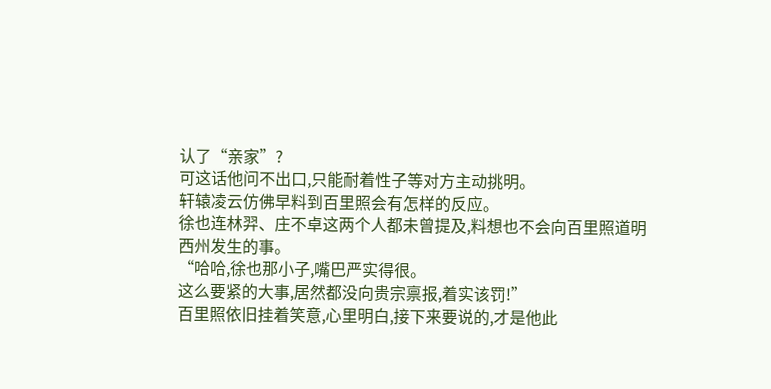认了“亲家”?
可这话他问不出口,只能耐着性子等对方主动挑明。
轩辕凌云仿佛早料到百里照会有怎样的反应。
徐也连林羿、庄不卓这两个人都未曾提及,料想也不会向百里照道明西州发生的事。
“哈哈,徐也那小子,嘴巴严实得很。
这么要紧的大事,居然都没向贵宗禀报,着实该罚!”
百里照依旧挂着笑意,心里明白,接下来要说的,才是他此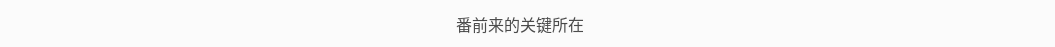番前来的关键所在